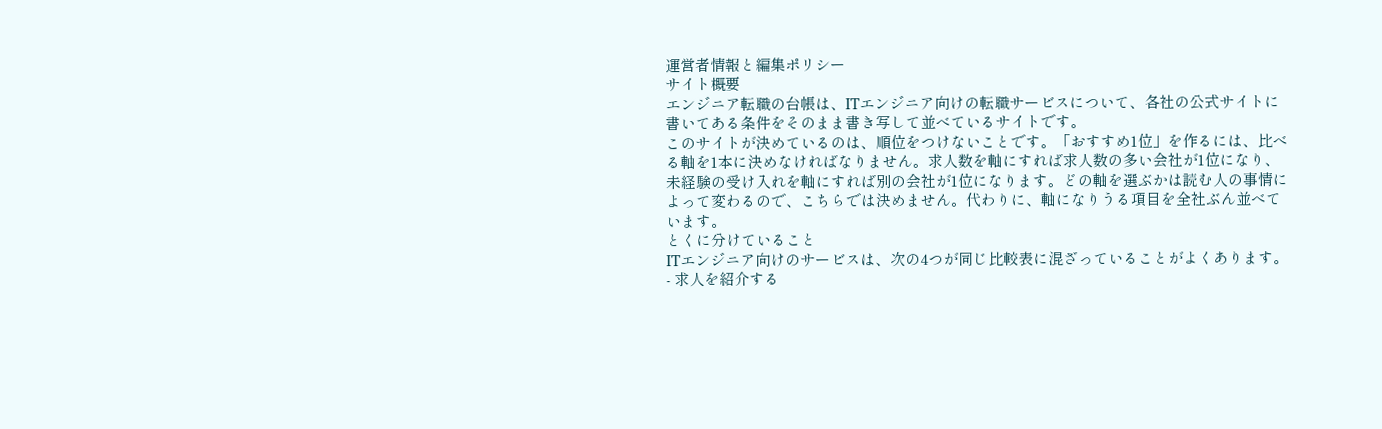運営者情報と編集ポリシー
サイト概要
エンジニア転職の台帳は、ITエンジニア向けの転職サービスについて、各社の公式サイトに書いてある条件をそのまま書き写して並べているサイトです。
このサイトが決めているのは、順位をつけないことです。「おすすめ1位」を作るには、比べる軸を1本に決めなければなりません。求人数を軸にすれば求人数の多い会社が1位になり、未経験の受け入れを軸にすれば別の会社が1位になります。どの軸を選ぶかは読む人の事情によって変わるので、こちらでは決めません。代わりに、軸になりうる項目を全社ぶん並べています。
とくに分けていること
ITエンジニア向けのサービスは、次の4つが同じ比較表に混ざっていることがよくあります。
- 求人を紹介する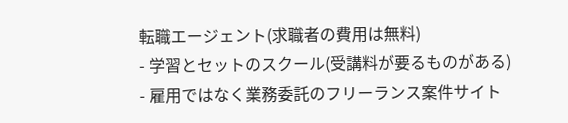転職エージェント(求職者の費用は無料)
- 学習とセットのスクール(受講料が要るものがある)
- 雇用ではなく業務委託のフリーランス案件サイト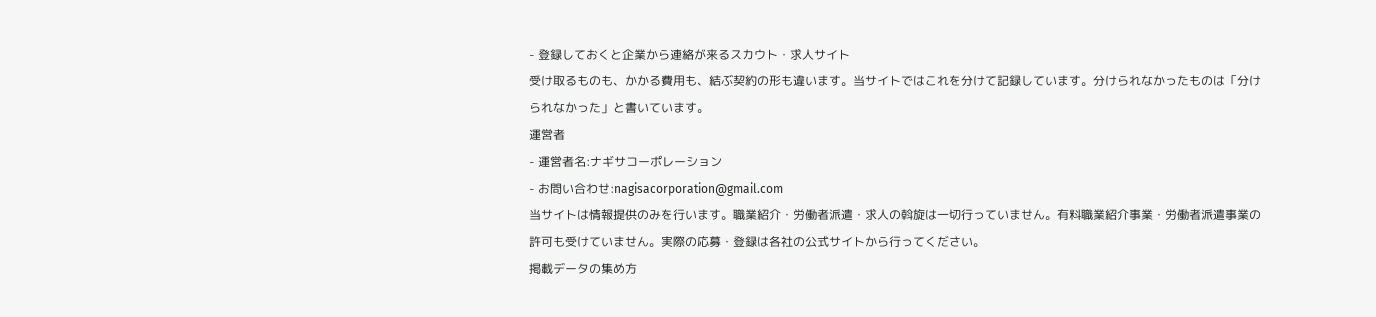- 登録しておくと企業から連絡が来るスカウト・求人サイト
受け取るものも、かかる費用も、結ぶ契約の形も違います。当サイトではこれを分けて記録しています。分けられなかったものは「分けられなかった」と書いています。
運営者
- 運営者名:ナギサコーポレーション
- お問い合わせ:nagisacorporation@gmail.com
当サイトは情報提供のみを行います。職業紹介・労働者派遣・求人の斡旋は一切行っていません。有料職業紹介事業・労働者派遣事業の許可も受けていません。実際の応募・登録は各社の公式サイトから行ってください。
掲載データの集め方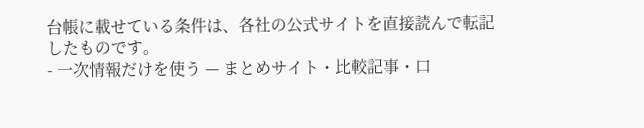台帳に載せている条件は、各社の公式サイトを直接読んで転記したものです。
- 一次情報だけを使う — まとめサイト・比較記事・口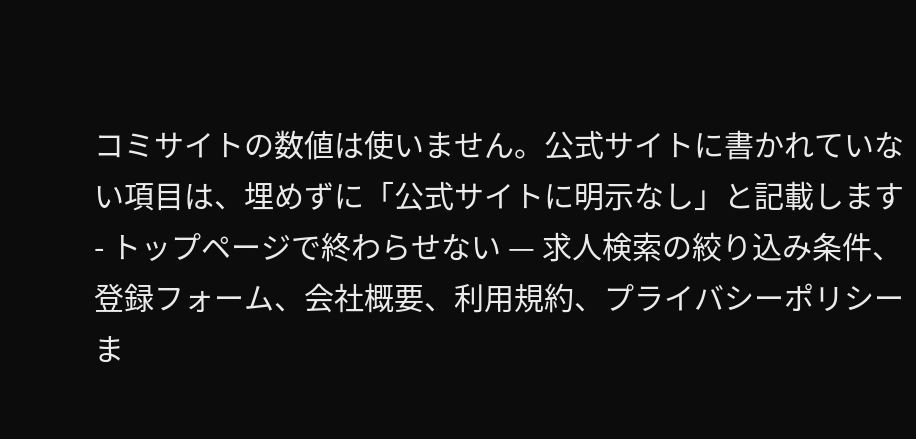コミサイトの数値は使いません。公式サイトに書かれていない項目は、埋めずに「公式サイトに明示なし」と記載します
- トップページで終わらせない — 求人検索の絞り込み条件、登録フォーム、会社概要、利用規約、プライバシーポリシーま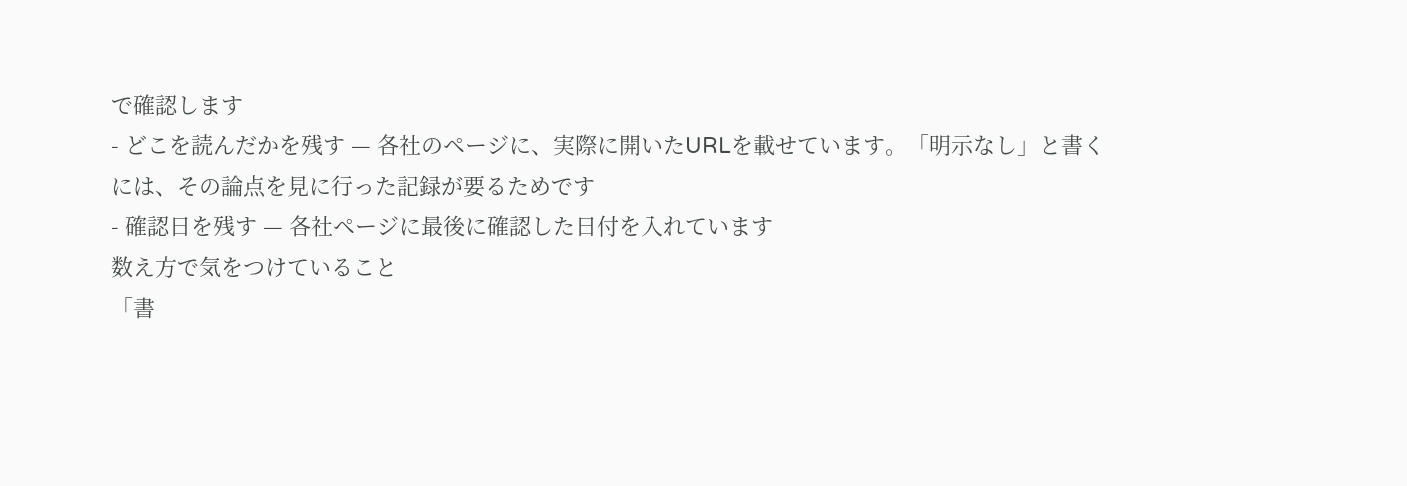で確認します
- どこを読んだかを残す — 各社のページに、実際に開いたURLを載せています。「明示なし」と書くには、その論点を見に行った記録が要るためです
- 確認日を残す — 各社ページに最後に確認した日付を入れています
数え方で気をつけていること
「書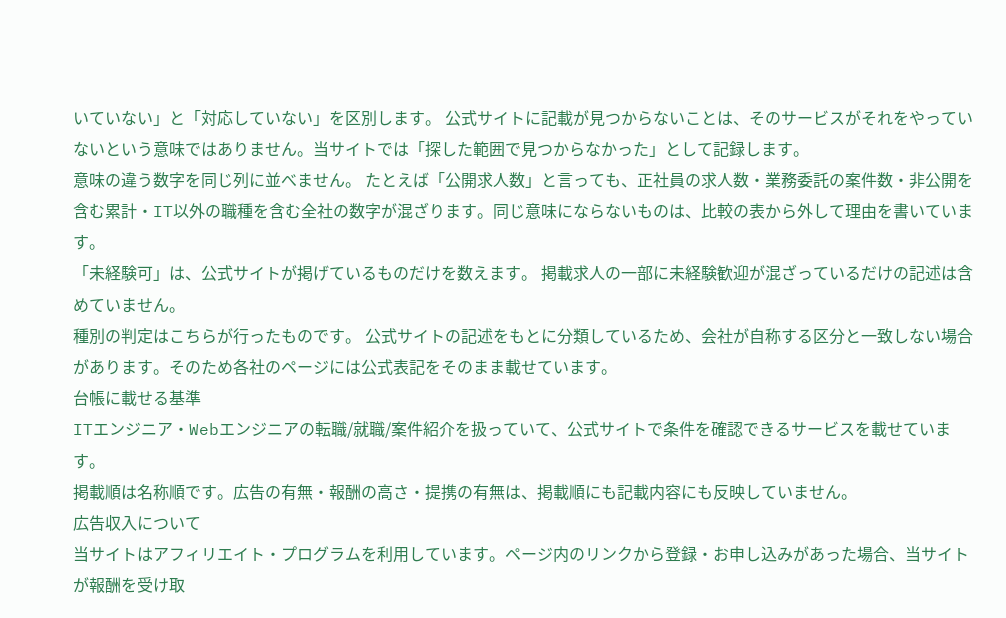いていない」と「対応していない」を区別します。 公式サイトに記載が見つからないことは、そのサービスがそれをやっていないという意味ではありません。当サイトでは「探した範囲で見つからなかった」として記録します。
意味の違う数字を同じ列に並べません。 たとえば「公開求人数」と言っても、正社員の求人数・業務委託の案件数・非公開を含む累計・IT以外の職種を含む全社の数字が混ざります。同じ意味にならないものは、比較の表から外して理由を書いています。
「未経験可」は、公式サイトが掲げているものだけを数えます。 掲載求人の一部に未経験歓迎が混ざっているだけの記述は含めていません。
種別の判定はこちらが行ったものです。 公式サイトの記述をもとに分類しているため、会社が自称する区分と一致しない場合があります。そのため各社のページには公式表記をそのまま載せています。
台帳に載せる基準
ITエンジニア・Webエンジニアの転職/就職/案件紹介を扱っていて、公式サイトで条件を確認できるサービスを載せています。
掲載順は名称順です。広告の有無・報酬の高さ・提携の有無は、掲載順にも記載内容にも反映していません。
広告収入について
当サイトはアフィリエイト・プログラムを利用しています。ページ内のリンクから登録・お申し込みがあった場合、当サイトが報酬を受け取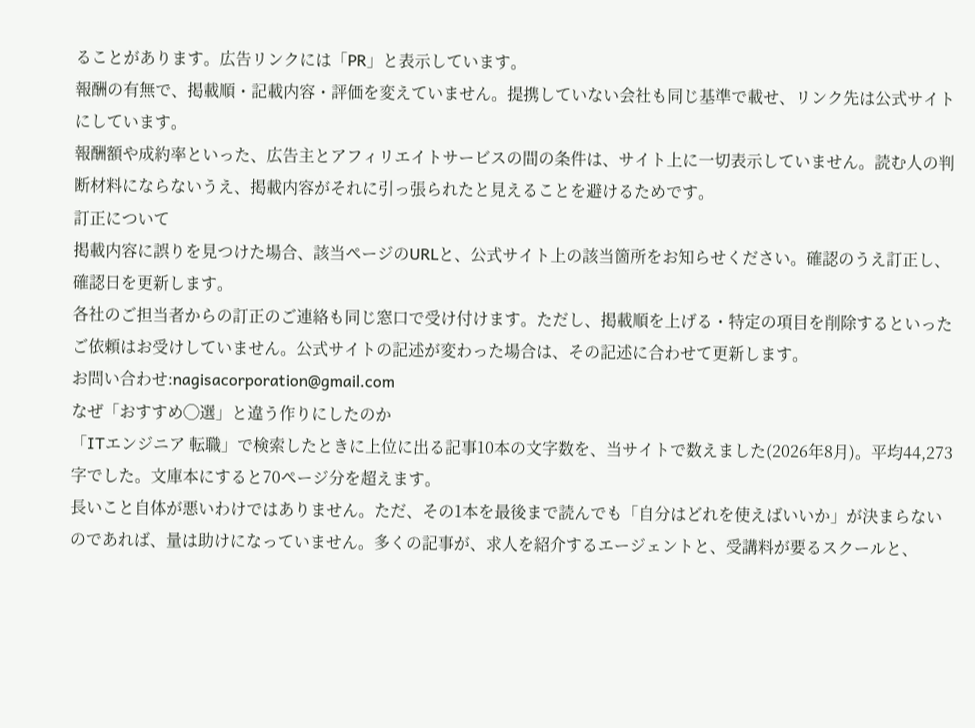ることがあります。広告リンクには「PR」と表示しています。
報酬の有無で、掲載順・記載内容・評価を変えていません。提携していない会社も同じ基準で載せ、リンク先は公式サイトにしています。
報酬額や成約率といった、広告主とアフィリエイトサービスの間の条件は、サイト上に一切表示していません。読む人の判断材料にならないうえ、掲載内容がそれに引っ張られたと見えることを避けるためです。
訂正について
掲載内容に誤りを見つけた場合、該当ページのURLと、公式サイト上の該当箇所をお知らせください。確認のうえ訂正し、確認日を更新します。
各社のご担当者からの訂正のご連絡も同じ窓口で受け付けます。ただし、掲載順を上げる・特定の項目を削除するといったご依頼はお受けしていません。公式サイトの記述が変わった場合は、その記述に合わせて更新します。
お問い合わせ:nagisacorporation@gmail.com
なぜ「おすすめ◯選」と違う作りにしたのか
「ITエンジニア 転職」で検索したときに上位に出る記事10本の文字数を、当サイトで数えました(2026年8月)。平均44,273字でした。文庫本にすると70ページ分を超えます。
長いこと自体が悪いわけではありません。ただ、その1本を最後まで読んでも「自分はどれを使えばいいか」が決まらないのであれば、量は助けになっていません。多くの記事が、求人を紹介するエージェントと、受講料が要るスクールと、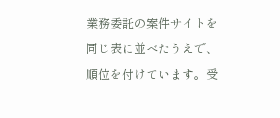業務委託の案件サイトを同じ表に並べたうえで、順位を付けています。受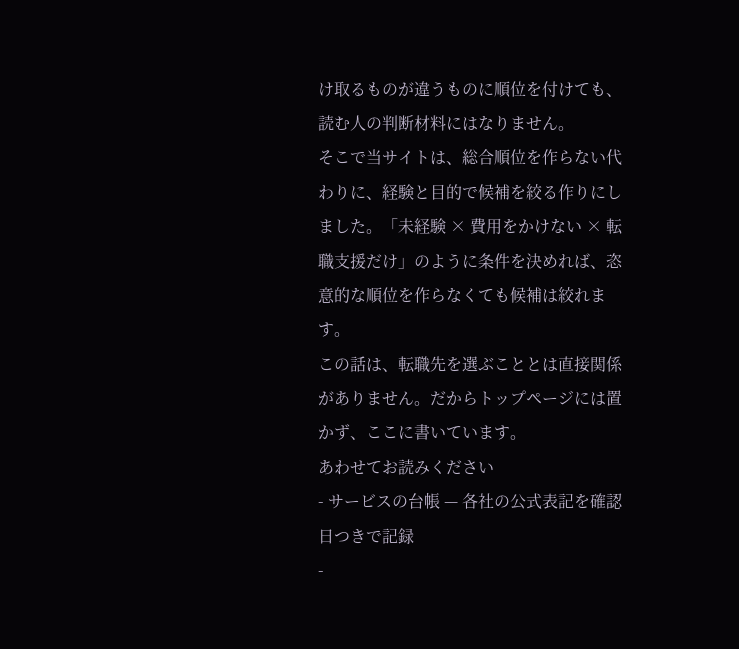け取るものが違うものに順位を付けても、読む人の判断材料にはなりません。
そこで当サイトは、総合順位を作らない代わりに、経験と目的で候補を絞る作りにしました。「未経験 × 費用をかけない × 転職支援だけ」のように条件を決めれば、恣意的な順位を作らなくても候補は絞れます。
この話は、転職先を選ぶこととは直接関係がありません。だからトップページには置かず、ここに書いています。
あわせてお読みください
- サービスの台帳 — 各社の公式表記を確認日つきで記録
-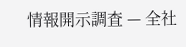情報開示調査 — 全社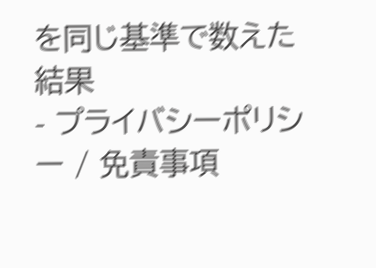を同じ基準で数えた結果
- プライバシーポリシー / 免責事項